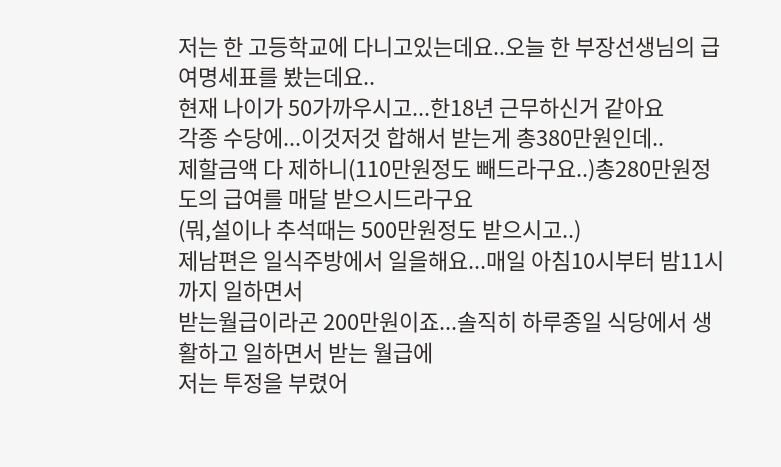저는 한 고등학교에 다니고있는데요..오늘 한 부장선생님의 급여명세표를 봤는데요..
현재 나이가 50가까우시고...한18년 근무하신거 같아요
각종 수당에...이것저것 합해서 받는게 총380만원인데..
제할금액 다 제하니(110만원정도 빼드라구요..)총280만원정도의 급여를 매달 받으시드라구요
(뭐,설이나 추석때는 500만원정도 받으시고..)
제남편은 일식주방에서 일을해요...매일 아침10시부터 밤11시까지 일하면서
받는월급이라곤 200만원이죠...솔직히 하루종일 식당에서 생활하고 일하면서 받는 월급에
저는 투정을 부렸어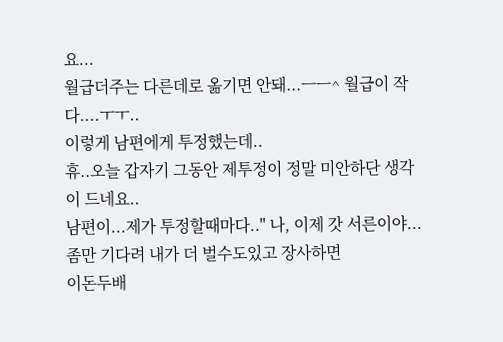요...
월급더주는 다른데로 옮기면 안돼...ㅡㅡ^ 월급이 작다....ㅜㅜ..
이렇게 남편에게 투정했는데..
휴..오늘 갑자기 그동안 제투정이 정말 미안하단 생각이 드네요..
남편이...제가 투정할때마다.." 나, 이제 갓 서른이야...좀만 기다려 내가 더 벌수도있고 장사하면
이돈두배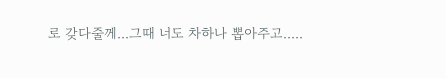로 갖다줄께...그때 너도 차하나 뽑아주고.....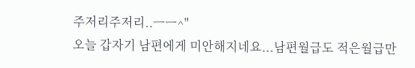주저리주저리..ㅡㅡ^"
오늘 갑자기 남편에게 미안해지네요...남편월급도 적은월급만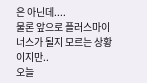은 아닌데....
물론 앞으로 플러스마이너스가 될지 모르는 상황이지만..
오늘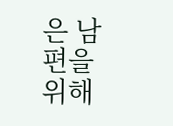은 남편을 위해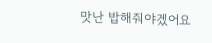맛난 밥해줘야겠어요